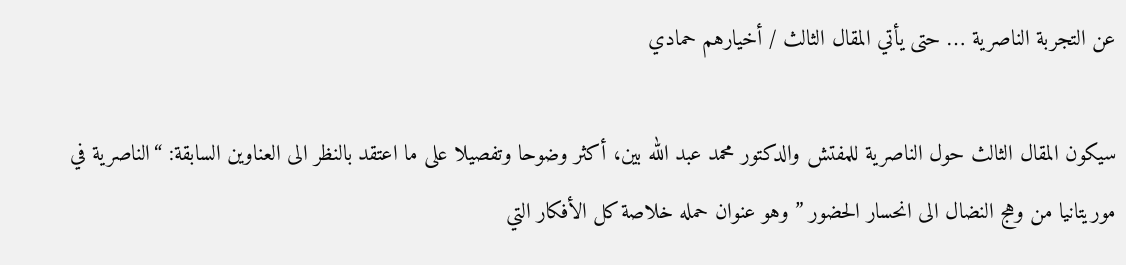عن التجربة الناصرية … حتى يأتي المقال الثالث / أخيارهم حمادي

سيكون المقال الثالث حول الناصرية للمفتش والدكتور محمد عبد الله بين، أكثر وضوحا وتفصيلا على ما اعتقد بالنظر الى العناوين السابقة: “الناصرية في موريتانيا من وهج النضال الى انحسار الحضور ” وهو عنوان حمله خلاصة كل الأفكار التي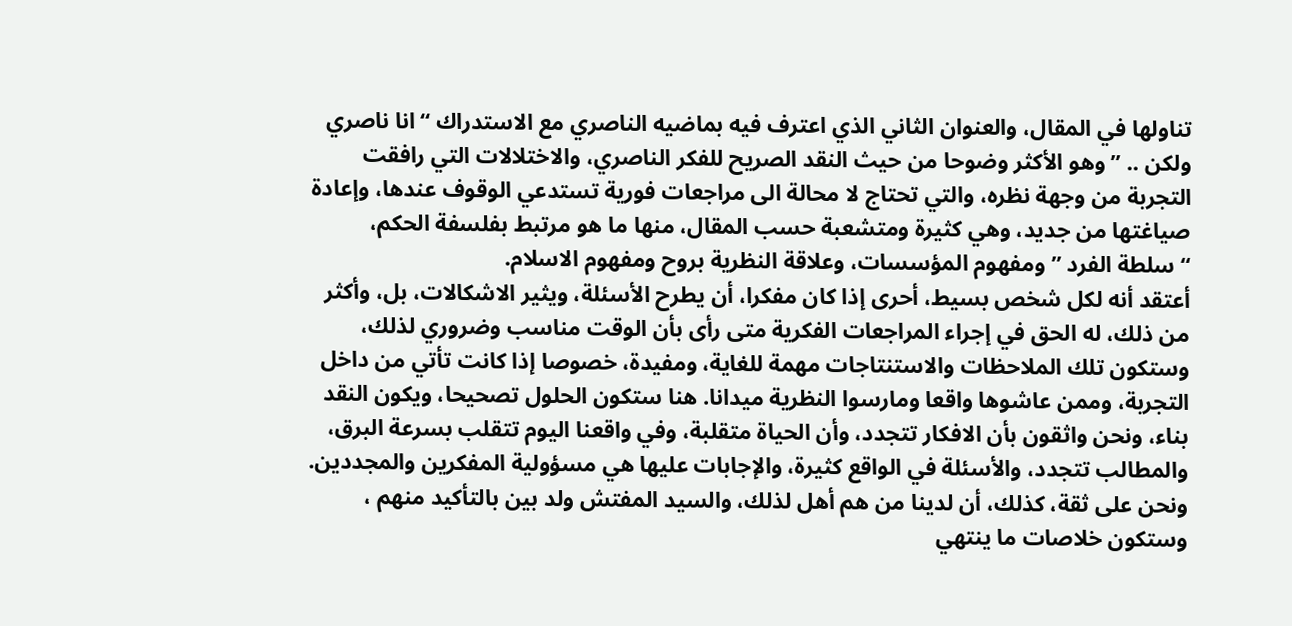تناولها في المقال، والعنوان الثاني الذي اعترف فيه بماضيه الناصري مع الاستدراك “انا ناصري ولكن .. ” وهو الأكثر وضوحا من حيث النقد الصريح للفكر الناصري، والاختلالات التي رافقت التجربة من وجهة نظره، والتي تحتاج لا محالة الى مراجعات فورية تستدعي الوقوف عندها، وإعادة صياغتها من جديد، وهي كثيرة ومتشعبة حسب المقال، منها ما هو مرتبط بفلسفة الحكم، “سلطة الفرد ” ومفهوم المؤسسات، وعلاقة النظرية بروح ومفهوم الاسلام.
أعتقد أنه لكل شخص بسيط، أحرى إذا كان مفكرا، أن يطرح الأسئلة، ويثير الاشكالات، بل، وأكثر من ذلك، له الحق في إجراء المراجعات الفكرية متى رأى بأن الوقت مناسب وضروري لذلك، وستكون تلك الملاحظات والاستنتاجات مهمة للغاية، ومفيدة، خصوصا إذا كانت تأتي من داخل التجربة، وممن عاشوها واقعا ومارسوا النظرية ميدانا. هنا ستكون الحلول تصحيحا، ويكون النقد بناء، ونحن واثقون بأن الافكار تتجدد، وأن الحياة متقلبة، وفي واقعنا اليوم تتقلب بسرعة البرق، والمطالب تتجدد، والأسئلة في الواقع كثيرة، والإجابات عليها هي مسؤولية المفكرين والمجددين. ونحن على ثقة، كذلك، أن لدينا من هم أهل لذلك، والسيد المفتش ولد بين بالتأكيد منهم ، وستكون خلاصات ما ينتهي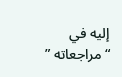إليه في “مراجعاته ”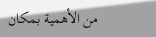من الأهمية بمكان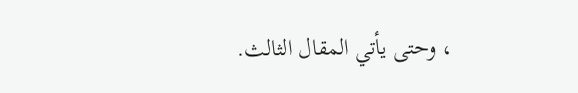، وحتى يأتي المقال الثالث.